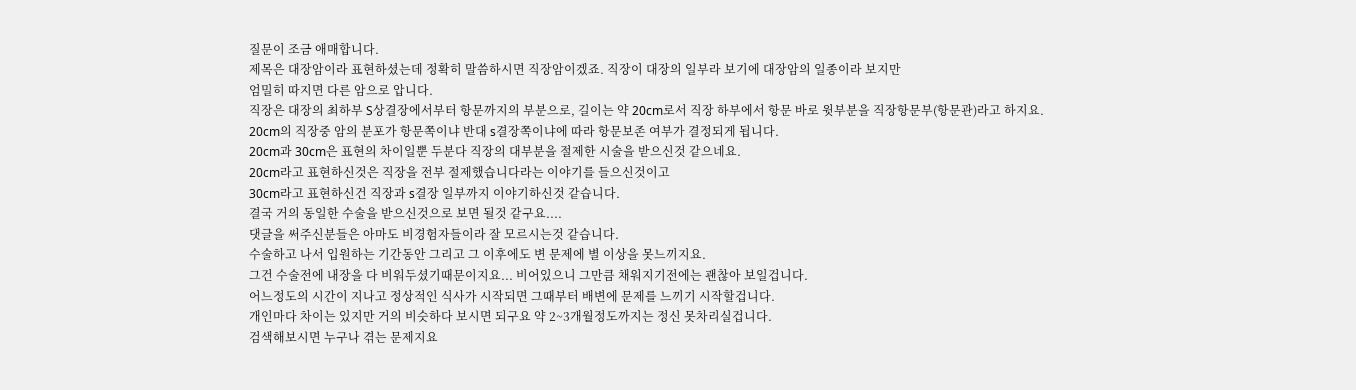질문이 조금 애매합니다.
제목은 대장암이라 표현하셨는데 정확히 말씀하시면 직장암이겠죠. 직장이 대장의 일부라 보기에 대장암의 일종이라 보지만
엄밀히 따지면 다른 암으로 압니다.
직장은 대장의 최하부 S상결장에서부터 항문까지의 부분으로, 길이는 약 20cm로서 직장 하부에서 항문 바로 윗부분을 직장항문부(항문관)라고 하지요.
20cm의 직장중 암의 분포가 항문쪽이냐 반대 s결장쪽이냐에 따라 항문보존 여부가 결정되게 됩니다.
20cm과 30cm은 표현의 차이일뿐 두분다 직장의 대부분을 절제한 시술을 받으신것 같으네요.
20cm라고 표현하신것은 직장을 전부 절제했습니다라는 이야기를 들으신것이고
30cm라고 표현하신건 직장과 s결장 일부까지 이야기하신것 같습니다.
결국 거의 동일한 수술을 받으신것으로 보면 될것 같구요....
댓글을 써주신분들은 아마도 비경험자들이라 잘 모르시는것 같습니다.
수술하고 나서 입원하는 기간동안 그리고 그 이후에도 변 문제에 별 이상을 못느끼지요.
그건 수술전에 내장을 다 비워두셨기때문이지요... 비어있으니 그만큼 채워지기전에는 괜찮아 보일겁니다.
어느정도의 시간이 지나고 정상적인 식사가 시작되면 그때부터 배변에 문제를 느끼기 시작할겁니다.
개인마다 차이는 있지만 거의 비슷하다 보시면 되구요 약 2~3개월정도까지는 정신 못차리실겁니다.
검색해보시면 누구나 겪는 문제지요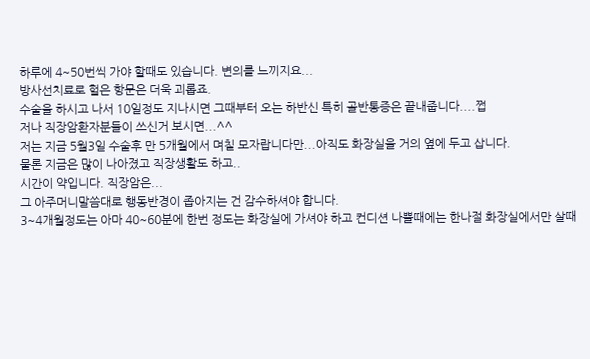하루에 4~50번씩 가야 할때도 있습니다. 변의를 느끼지요...
방사선치료로 헐은 항문은 더욱 괴롭죠.
수술을 하시고 나서 10일정도 지나시면 그때부터 오는 하반신 특히 골반통증은 끝내줍니다....쩝
저나 직장암환자분들이 쓰신거 보시면...^^
저는 지금 5월3일 수술후 만 5개월에서 며칠 모자랍니다만...아직도 화장실을 거의 옆에 두고 삽니다.
물론 지금은 많이 나아졌고 직장생활도 하고..
시간이 약입니다. 직장암은...
그 아주머니말씀대로 행동반경이 좁아지는 건 감수하셔야 합니다.
3~4개월정도는 아마 40~60분에 한번 정도는 화장실에 가셔야 하고 컨디션 나쁠때에는 한나절 화장실에서만 살때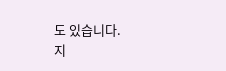도 있습니다.
지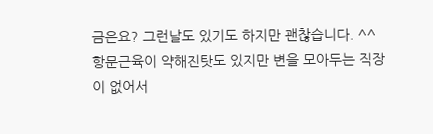금은요? 그런날도 있기도 하지만 괜찮습니다. ^^
항문근육이 약해진탓도 있지만 변을 모아두는 직장이 없어서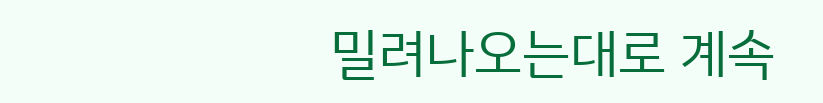밀려나오는대로 계속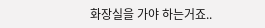화장실을 가야 하는거죠..